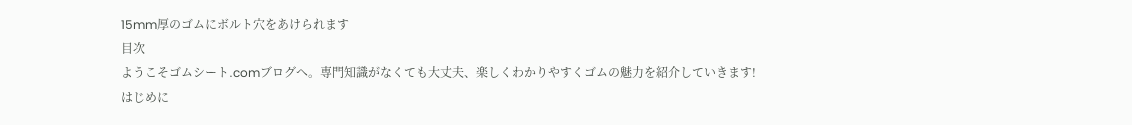15mm厚のゴムにボルト穴をあけられます
目次
ようこそゴムシート.comブログへ。専門知識がなくても大丈夫、楽しくわかりやすくゴムの魅力を紹介していきます!
はじめに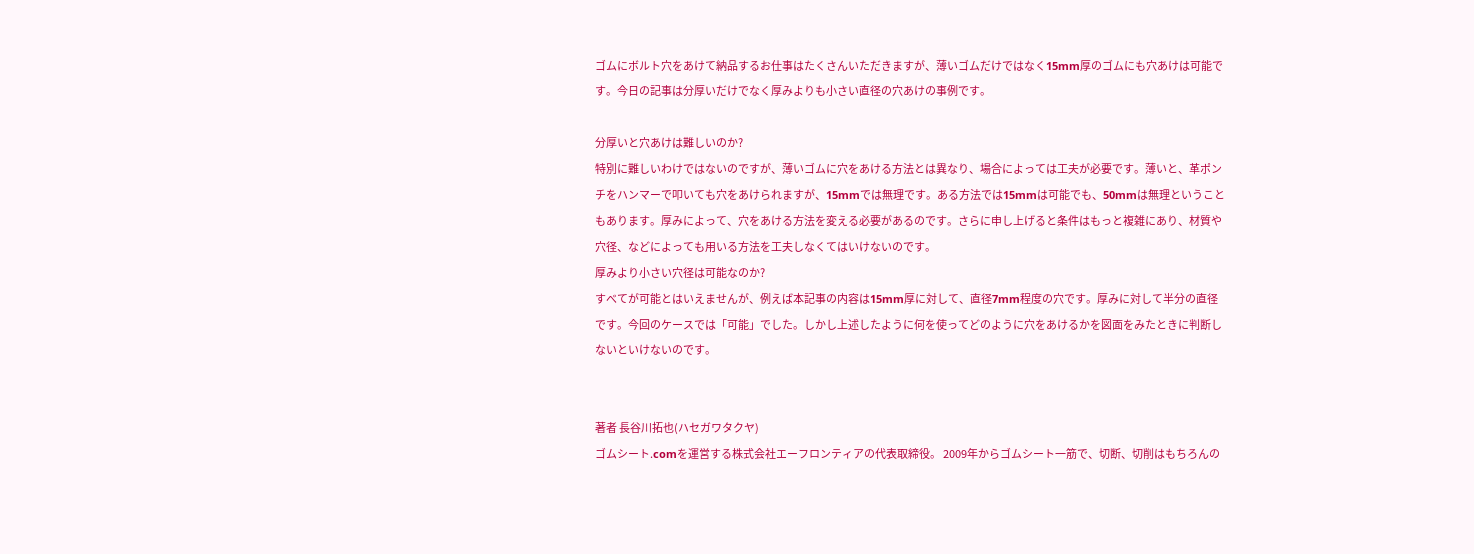ゴムにボルト穴をあけて納品するお仕事はたくさんいただきますが、薄いゴムだけではなく15mm厚のゴムにも穴あけは可能です。今日の記事は分厚いだけでなく厚みよりも小さい直径の穴あけの事例です。

分厚いと穴あけは難しいのか?
特別に難しいわけではないのですが、薄いゴムに穴をあける方法とは異なり、場合によっては工夫が必要です。薄いと、革ポンチをハンマーで叩いても穴をあけられますが、15mmでは無理です。ある方法では15mmは可能でも、50mmは無理ということもあります。厚みによって、穴をあける方法を変える必要があるのです。さらに申し上げると条件はもっと複雑にあり、材質や穴径、などによっても用いる方法を工夫しなくてはいけないのです。
厚みより小さい穴径は可能なのか?
すべてが可能とはいえませんが、例えば本記事の内容は15mm厚に対して、直径7mm程度の穴です。厚みに対して半分の直径です。今回のケースでは「可能」でした。しかし上述したように何を使ってどのように穴をあけるかを図面をみたときに判断しないといけないのです。


著者 長谷川拓也(ハセガワタクヤ)
ゴムシート.comを運営する株式会社エーフロンティアの代表取締役。 2009年からゴムシート一筋で、切断、切削はもちろんの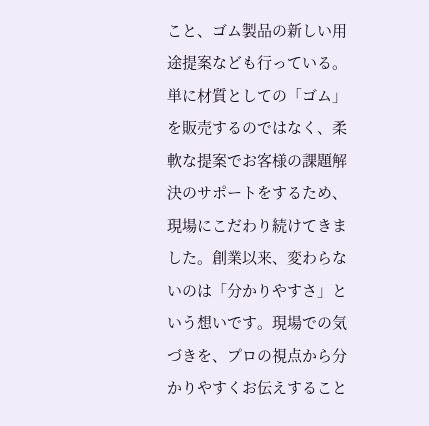こと、ゴム製品の新しい用途提案なども行っている。単に材質としての「ゴム」を販売するのではなく、柔軟な提案でお客様の課題解決のサポートをするため、現場にこだわり続けてきました。創業以来、変わらないのは「分かりやすさ」という想いです。現場での気づきを、プロの視点から分かりやすくお伝えすること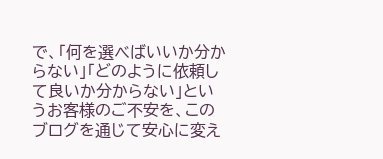で、「何を選べばいいか分からない」「どのように依頼して良いか分からない」というお客様のご不安を、このブログを通じて安心に変え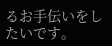るお手伝いをしたいです。